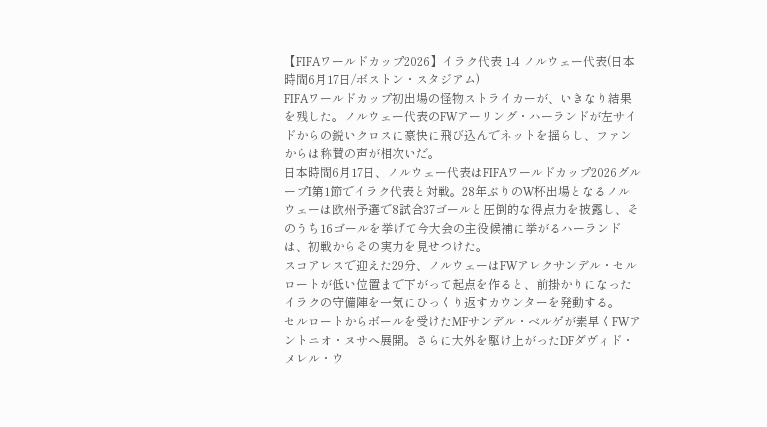【FIFAワールドカップ2026】イラク代表 1-4 ノルウェー代表(日本時間6月17日/ボストン・スタジアム)
FIFAワールドカップ初出場の怪物ストライカーが、いきなり結果を残した。ノルウェー代表のFWアーリング・ハーランドが左サイドからの鋭いクロスに豪快に飛び込んでネットを揺らし、ファンからは称賛の声が相次いだ。
日本時間6月17日、ノルウェー代表はFIFAワールドカップ2026グループI第1節でイラク代表と対戦。28年ぶりのW杯出場となるノルウェーは欧州予選で8試合37ゴールと圧倒的な得点力を披露し、そのうち16ゴールを挙げて今大会の主役候補に挙がるハーランドは、初戦からその実力を見せつけた。
スコアレスで迎えた29分、ノルウェーはFWアレクサンデル・セルロートが低い位置まで下がって起点を作ると、前掛かりになったイラクの守備陣を一気にひっくり返すカウンターを発動する。
セルロートからボールを受けたMFサンデル・ベルゲが素早くFWアントニオ・ヌサへ展開。さらに大外を駆け上がったDFダヴィド・メレル・ウ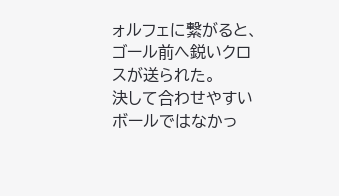ォルフェに繋がると、ゴール前へ鋭いクロスが送られた。
決して合わせやすいボールではなかっ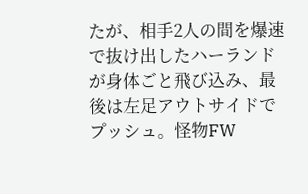たが、相手2人の間を爆速で抜け出したハーランドが身体ごと飛び込み、最後は左足アウトサイドでプッシュ。怪物FW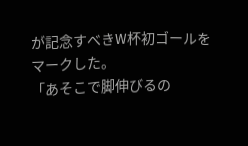が記念すべきW杯初ゴールをマークした。
「あそこで脚伸びるの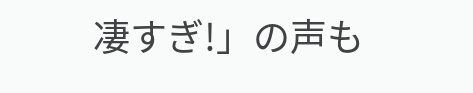凄すぎ!」の声も